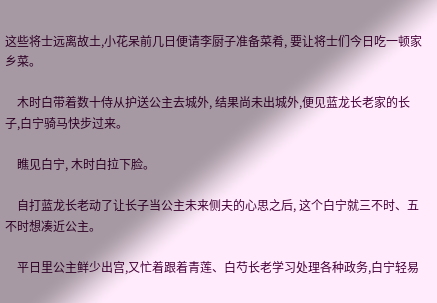这些将士远离故土,小花呆前几日便请李厨子准备菜肴, 要让将士们今日吃一顿家乡菜。

    木时白带着数十侍从护送公主去城外, 结果尚未出城外,便见蓝龙长老家的长子,白宁骑马快步过来。

    瞧见白宁, 木时白拉下脸。

    自打蓝龙长老动了让长子当公主未来侧夫的心思之后, 这个白宁就三不时、五不时想凑近公主。

    平日里公主鲜少出宫,又忙着跟着青莲、白芍长老学习处理各种政务,白宁轻易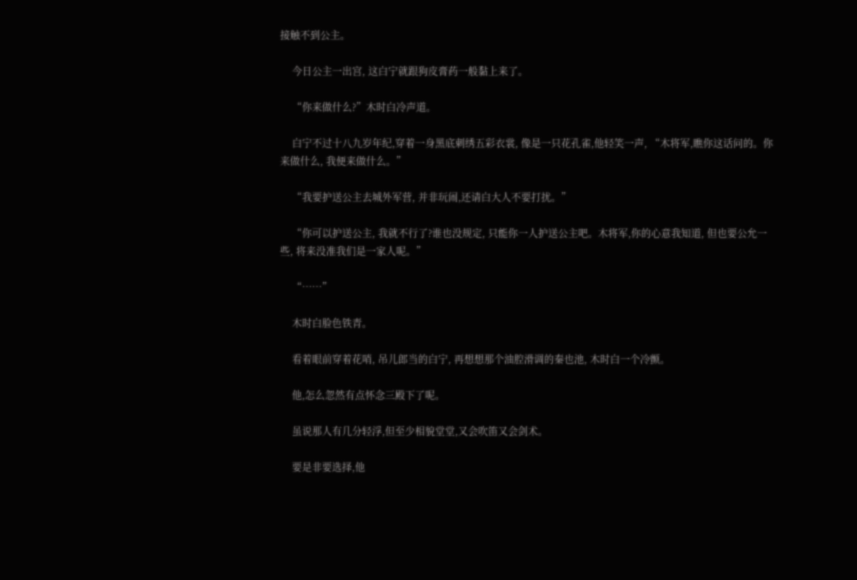接触不到公主。

    今日公主一出宫, 这白宁就跟狗皮膏药一般黏上来了。

    “你来做什么?”木时白冷声道。

    白宁不过十八九岁年纪,穿着一身黑底刺绣五彩衣裳, 像是一只花孔雀,他轻笑一声, “木将军,瞧你这话问的。你来做什么, 我便来做什么。”

    “我要护送公主去城外军营, 并非玩闹,还请白大人不要打扰。”

    “你可以护送公主, 我就不行了?谁也没规定, 只能你一人护送公主吧。木将军,你的心意我知道, 但也要公允一些, 将来没准我们是一家人呢。”

    “……”

    木时白脸色铁青。

    看着眼前穿着花哨, 吊儿郎当的白宁, 再想想那个油腔滑调的秦也池, 木时白一个冷颤。

    他,怎么忽然有点怀念三殿下了呢。

    虽说那人有几分轻浮,但至少相貌堂堂,又会吹笛又会剑术。

    要是非要选择,他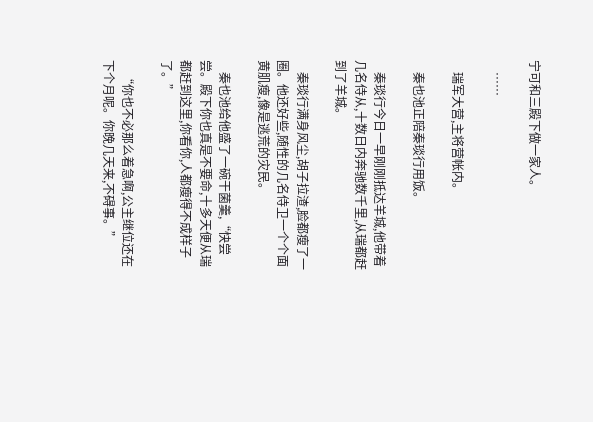宁可和三殿下做一家人。

    ……

    瑞军大营,主将营帐内。

    秦也池正陪秦琰行用饭。

    秦琰行今日一早刚刚抵达羊城,他带着几名侍从,十数日内奔驰数千里,从瑞都赶到了羊城。

    秦琰行满身风尘,胡子拉渣,脸都瘦了一圈。他还好些,随性的几名侍卫一个个面黄肌瘦,像是逃荒的灾民。

    秦也池给他盛了一碗干菌羹,“快尝尝。殿下你也真是不要命,十多天便从瑞都赶到这里,你看你,人都瘦得不成样子了。”

    “你也不必那么着急啊,公主继位还在下个月呢。你晚几天来,不碍事。”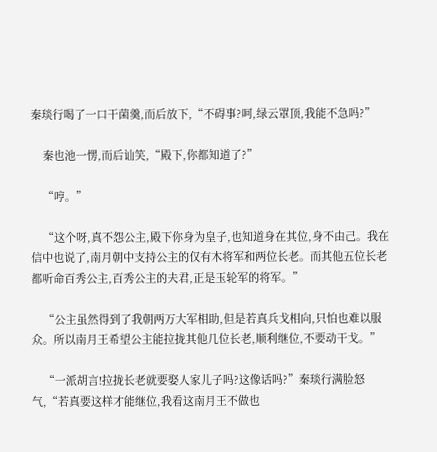秦琰行喝了一口干菌羹,而后放下,“不碍事?呵,绿云罩顶,我能不急吗?”

    秦也池一愣,而后讪笑,“殿下,你都知道了?”

    “哼。”

    “这个呀,真不怨公主,殿下你身为皇子,也知道身在其位,身不由己。我在信中也说了,南月朝中支持公主的仅有木将军和两位长老。而其他五位长老都听命百秀公主,百秀公主的夫君,正是玉轮军的将军。”

    “公主虽然得到了我朝两万大军相助,但是若真兵戈相向,只怕也难以服众。所以南月王希望公主能拉拢其他几位长老,顺利继位,不要动干戈。”

    “一派胡言!拉拢长老就要娶人家儿子吗?这像话吗?”秦琰行满脸怒气,“若真要这样才能继位,我看这南月王不做也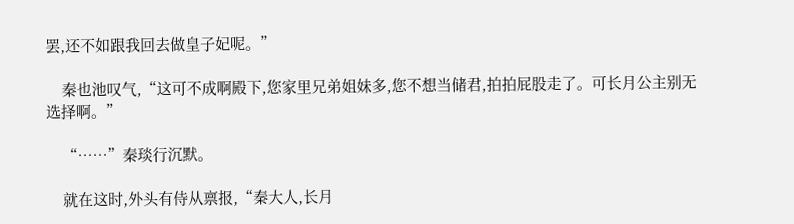罢,还不如跟我回去做皇子妃呢。”

    秦也池叹气,“这可不成啊殿下,您家里兄弟姐妹多,您不想当储君,拍拍屁股走了。可长月公主别无选择啊。”

    “……”秦琰行沉默。

    就在这时,外头有侍从禀报,“秦大人,长月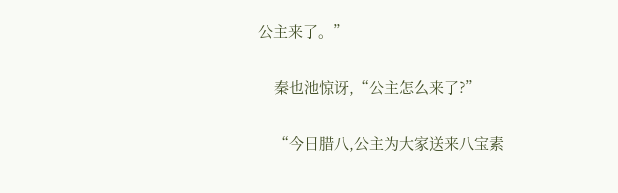公主来了。”

    秦也池惊讶,“公主怎么来了?”

    “今日腊八,公主为大家送来八宝素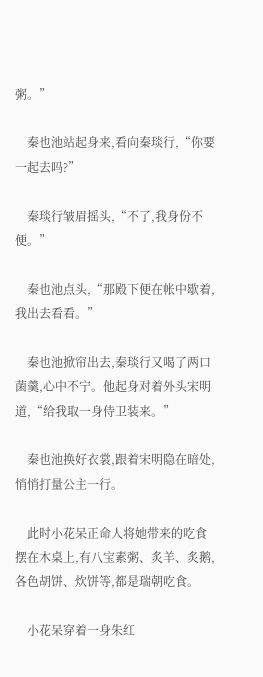粥。”

    秦也池站起身来,看向秦琰行,“你要一起去吗?”

    秦琰行皱眉摇头,“不了,我身份不便。”

    秦也池点头,“那殿下便在帐中歇着,我出去看看。”

    秦也池掀帘出去,秦琰行又喝了两口菌羹,心中不宁。他起身对着外头宋明道,“给我取一身侍卫装来。”

    秦也池换好衣裳,跟着宋明隐在暗处,悄悄打量公主一行。

    此时小花呆正命人将她带来的吃食摆在木桌上,有八宝素粥、炙羊、炙鹅,各色胡饼、炊饼等,都是瑞朝吃食。

    小花呆穿着一身朱红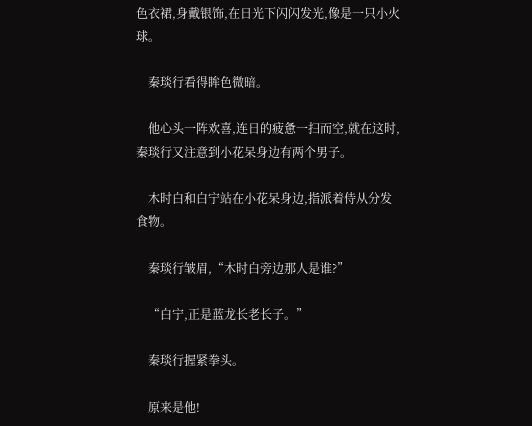色衣裙,身戴银饰,在日光下闪闪发光,像是一只小火球。

    秦琰行看得眸色微暗。

    他心头一阵欢喜,连日的疲惫一扫而空,就在这时,秦琰行又注意到小花呆身边有两个男子。

    木时白和白宁站在小花呆身边,指派着侍从分发食物。

    秦琰行皱眉,“木时白旁边那人是谁?”

    “白宁,正是蓝龙长老长子。”

    秦琰行握紧拳头。

    原来是他!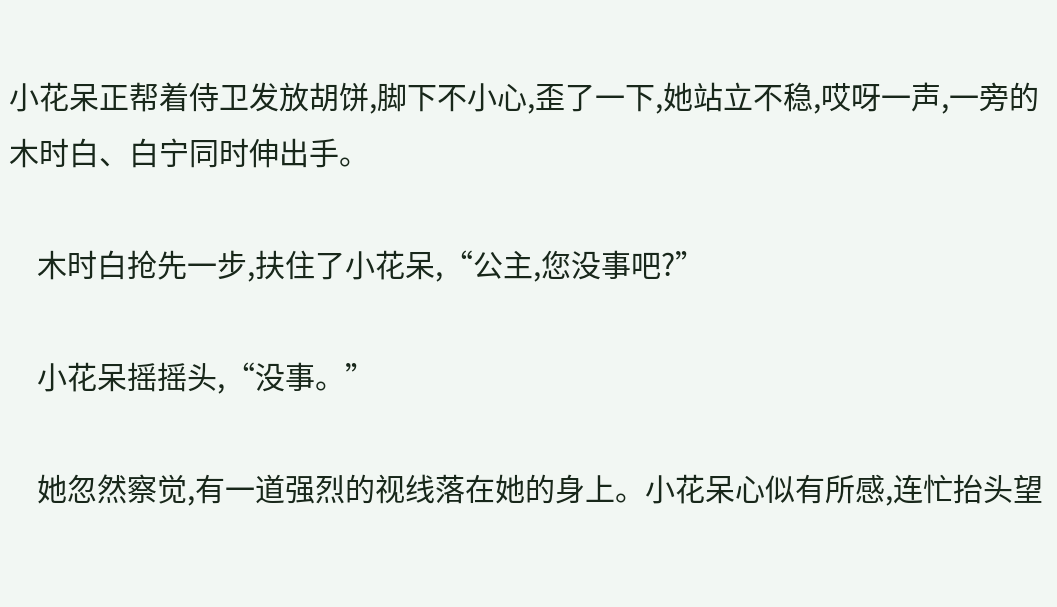小花呆正帮着侍卫发放胡饼,脚下不小心,歪了一下,她站立不稳,哎呀一声,一旁的木时白、白宁同时伸出手。

    木时白抢先一步,扶住了小花呆,“公主,您没事吧?”

    小花呆摇摇头,“没事。”

    她忽然察觉,有一道强烈的视线落在她的身上。小花呆心似有所感,连忙抬头望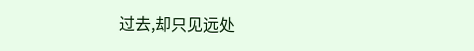过去,却只见远处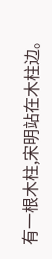有一根木柱,宋明站在木柱边。